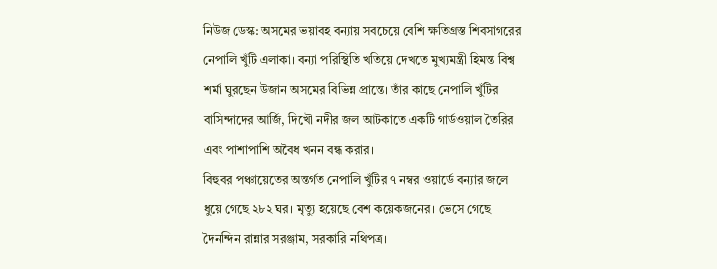নিউজ ডেস্ক: অসমের ভয়াবহ বন্যায় সবচেয়ে বেশি ক্ষতিগ্রস্ত শিবসাগরের নেপালি খুঁটি এলাকা। বন্যা পরিস্থিতি খতিয়ে দেখতে মুখ্যমন্ত্রী হিমন্ত বিশ্ব শর্মা ঘুরছেন উজান অসমের বিভিন্ন প্রান্তে। তাঁর কাছে নেপালি খুঁটির বাসিন্দাদের আর্জি, দিখৌ নদীর জল আটকাতে একটি গার্ডওয়াল তৈরির এবং পাশাপাশি অবৈধ খনন বন্ধ করার।
বিহুবর পঞ্চায়েতের অন্তর্গত নেপালি খুঁটির ৭ নম্বর ওয়ার্ডে বন্যার জলে ধুয়ে গেছে ২৮২ ঘর। মৃত্যু হয়েছে বেশ কয়েকজনের। ভেসে গেছে দৈনন্দিন রান্নার সরঞ্জাম, সরকারি নথিপত্র।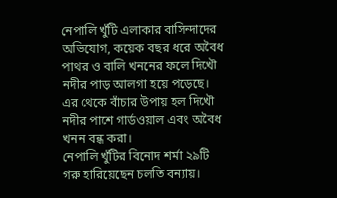নেপালি খুঁটি এলাকার বাসিন্দাদের অভিযোগ, কয়েক বছর ধরে অবৈধ পাথর ও বালি খননের ফলে দিখৌ নদীর পাড় আলগা হয়ে পড়েছে। এর থেকে বাঁচার উপায় হল দিখৌ নদীর পাশে গার্ডওয়াল এবং অবৈধ খনন বন্ধ করা।
নেপালি খুঁটির বিনোদ শর্মা ২৯টি গরু হারিয়েছেন চলতি বন্যায়।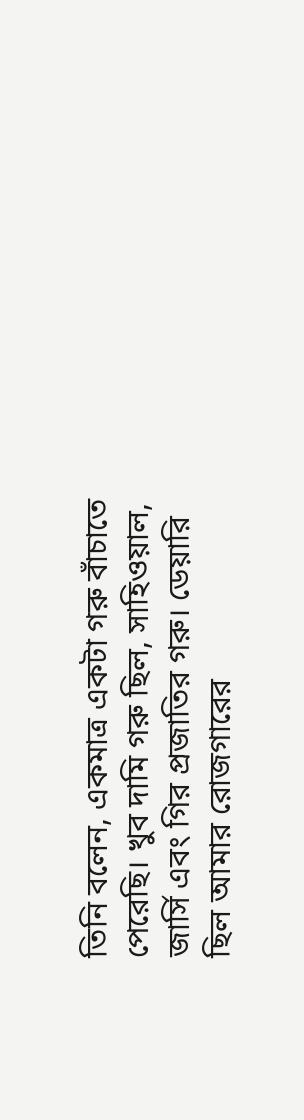তিনি বলেন, একমাত্র একটা গরু বাঁচাতে পেরেছি। খুব দামি গরু ছিল, সাহিওয়াল, জার্সি এবং গির প্রজাতির গরু। ডেয়ারি ছিল আমার রোজগারের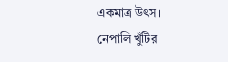একমাত্র উৎস।
নেপালি খুঁটির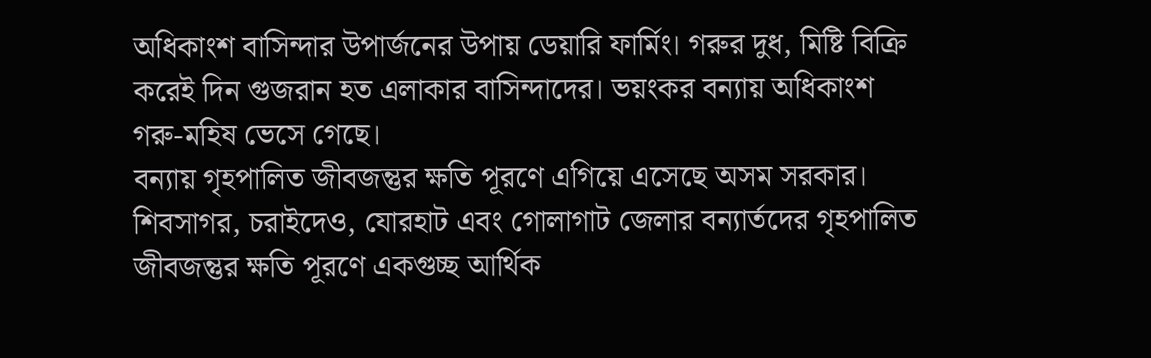অধিকাংশ বাসিন্দার উপার্জনের উপায় ডেয়ারি ফার্মিং। গরুর দুধ, মিষ্টি বিক্রি করেই দিন গুজরান হত এলাকার বাসিন্দাদের। ভয়ংকর বন্যায় অধিকাংশ গরু-মহিষ ভেসে গেছে।
বন্যায় গৃহপালিত জীবজন্তুর ক্ষতি পূরণে এগিয়ে এসেছে অসম সরকার। শিবসাগর, চরাইদেও, যোরহাট এবং গোলাগাট জেলার বন্যার্তদের গৃহপালিত জীবজন্তুর ক্ষতি পূরণে একগুচ্ছ আর্থিক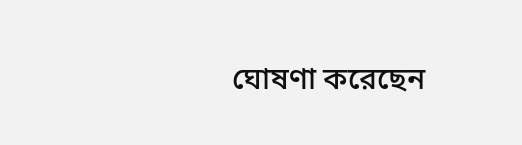ঘোষণা করেছেন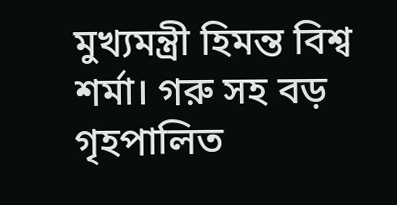মুখ্যমন্ত্রী হিমন্ত বিশ্ব শর্মা। গরু সহ বড় গৃহপালিত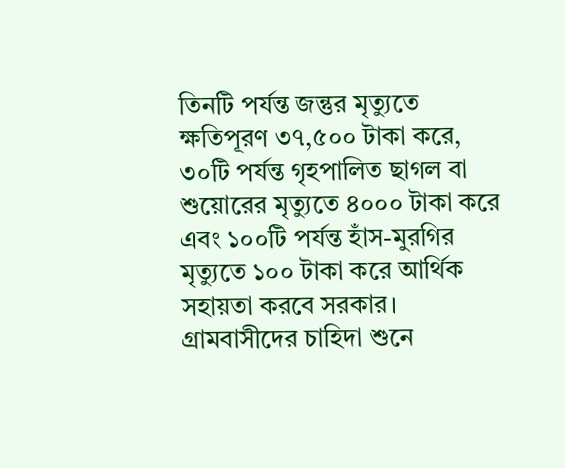তিনটি পর্যন্ত জন্তুর মৃত্যুতে ক্ষতিপূরণ ৩৭,৫০০ টাকা করে, ৩০টি পর্যন্ত গৃহপালিত ছাগল বা শুয়োরের মৃত্যুতে ৪০০০ টাকা করে এবং ১০০টি পর্যন্ত হাঁস-মুরগির মৃত্যুতে ১০০ টাকা করে আর্থিক সহায়তা করবে সরকার।
গ্রামবাসীদের চাহিদা শুনে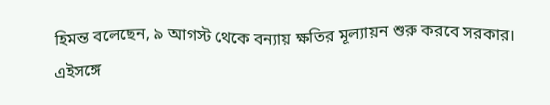হিমন্ত বলেছেন, ৯ আগস্ট থেকে বন্যায় ক্ষতির মূল্যায়ন শুরু করবে সরকার। এইসঙ্গে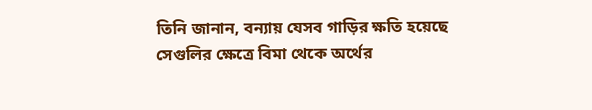তিনি জানান, বন্যায় যেসব গাড়ির ক্ষতি হয়েছে সেগুলির ক্ষেত্রে বিমা থেকে অর্থের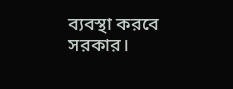ব্যবস্থা করবে সরকার।